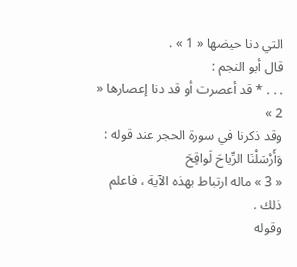التي دنا حيضها « 1 » .
قال أبو النجم :
. . . * قد أعصرت أو قد دنا إعصارها « 2 »
وقد ذكرنا في سورة الحجر عند قوله :
وَأَرْسَلْنَا الرِّياحَ لَواقِحَ
« 3 » ماله ارتباط بهذه الآية ، فاعلم ذلك .
وقوله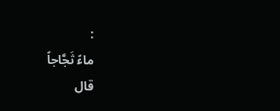:
ماءً ثَجَّاجاً
قال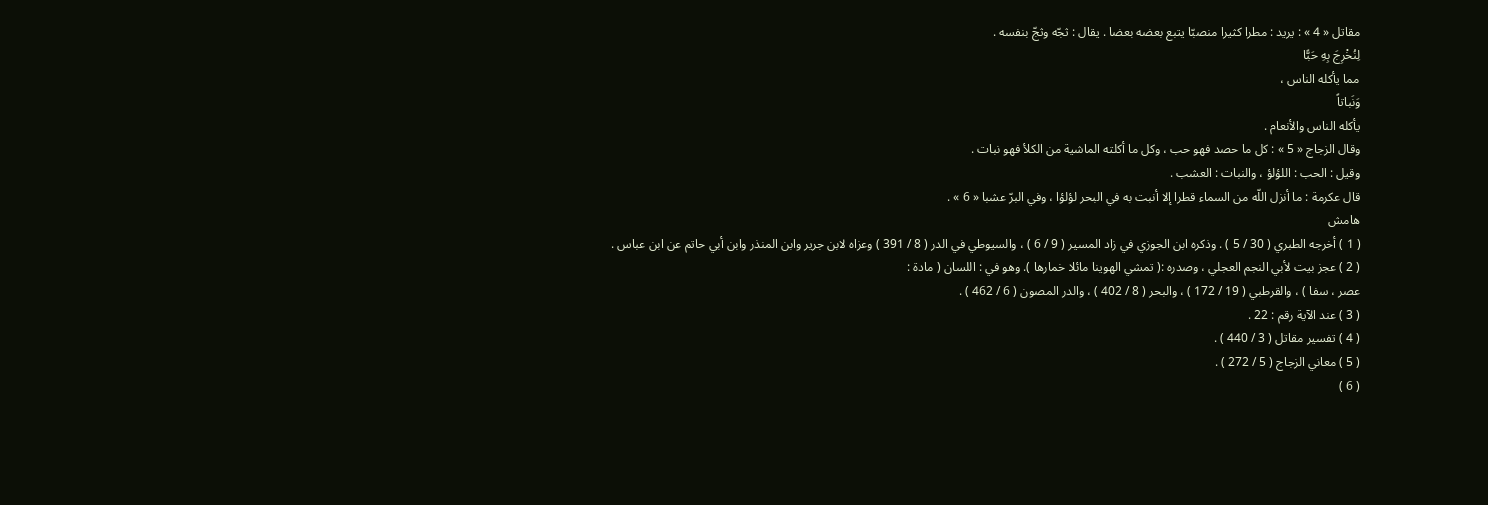مقاتل « 4 » : يريد : مطرا كثيرا منصبّا يتبع بعضه بعضا . يقال : ثجّه وثجّ بنفسه .
لِنُخْرِجَ بِهِ حَبًّا
مما يأكله الناس ،
وَنَباتاً
يأكله الناس والأنعام .
وقال الزجاج « 5 » : كل ما حصد فهو حب ، وكل ما أكلته الماشية من الكلأ فهو نبات .
وقيل : الحب : اللؤلؤ ، والنبات : العشب .
قال عكرمة : ما أنزل اللّه من السماء قطرا إلا أنبت به في البحر لؤلؤا ، وفي البرّ عشبا « 6 » .
هامش
( 1 ) أخرجه الطبري ( 30 / 5 ) . وذكره ابن الجوزي في زاد المسير ( 9 / 6 ) ، والسيوطي في الدر ( 8 / 391 ) وعزاه لابن جرير وابن المنذر وابن أبي حاتم عن ابن عباس .
( 2 ) عجز بيت لأبي النجم العجلي ، وصدره :( تمشي الهوينا مائلا خمارها ). وهو في : اللسان ( مادة :
عصر ، سفا ) ، والقرطبي ( 19 / 172 ) ، والبحر ( 8 / 402 ) ، والدر المصون ( 6 / 462 ) .
( 3 ) عند الآية رقم : 22 .
( 4 ) تفسير مقاتل ( 3 / 440 ) .
( 5 ) معاني الزجاج ( 5 / 272 ) .
( 6 )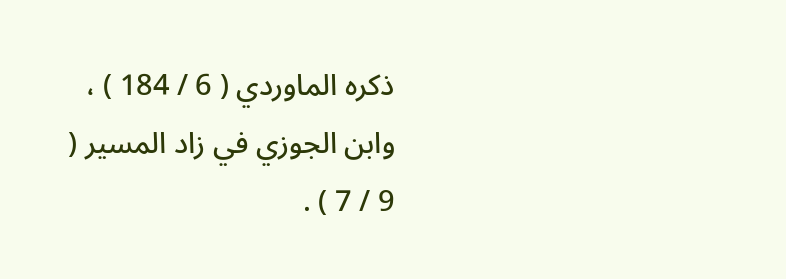ذكره الماوردي ( 6 / 184 ) ، وابن الجوزي في زاد المسير ( 9 / 7 ) .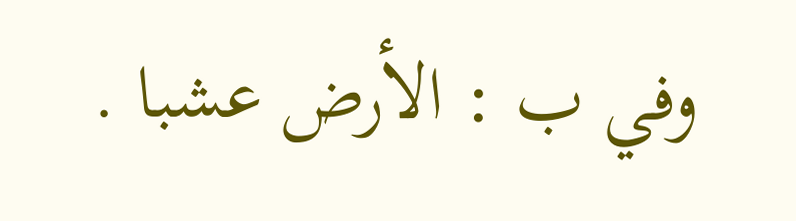وفي ب : الأرض عشبا .